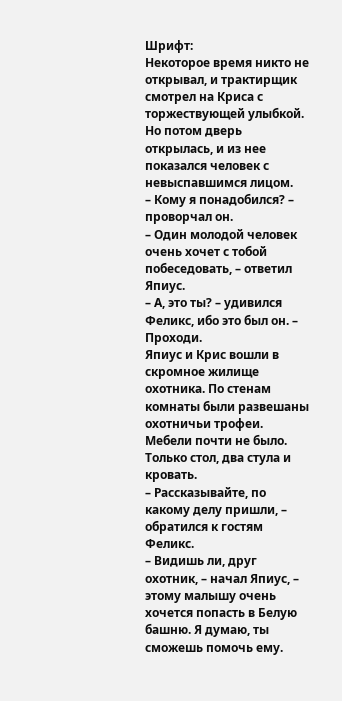Шрифт:
Некоторое время никто не открывал, и трактирщик смотрел на Криса с торжествующей улыбкой. Но потом дверь открылась, и из нее показался человек с невыспавшимся лицом.
– Кому я понадобился? – проворчал он.
– Один молодой человек очень хочет с тобой побеседовать, – ответил Япиус.
– А, это ты? – удивился Феликс, ибо это был он. – Проходи.
Япиус и Крис вошли в скромное жилище охотника. По стенам комнаты были развешаны охотничьи трофеи. Мебели почти не было. Только стол, два стула и кровать.
– Рассказывайте, по какому делу пришли, – обратился к гостям Феликс.
– Видишь ли, друг охотник, – начал Япиус, – этому малышу очень хочется попасть в Белую башню. Я думаю, ты сможешь помочь ему.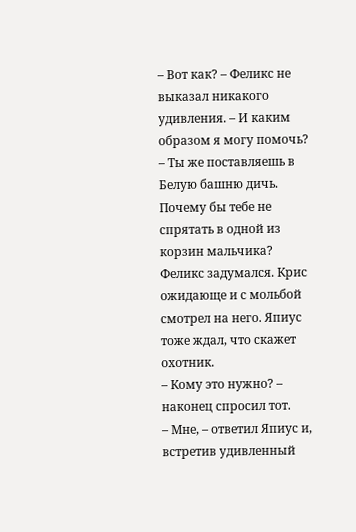– Вот как? – Феликс не выказал никакого удивления. – И каким образом я могу помочь?
– Ты же поставляешь в Белую башню дичь. Почему бы тебе не спрятать в одной из корзин мальчика?
Феликс задумался. Крис ожидающе и с мольбой смотрел на него. Япиус тоже ждал, что скажет охотник.
– Кому это нужно? – наконец спросил тот.
– Мне, – ответил Япиус и, встретив удивленный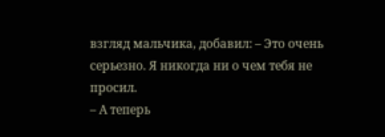взгляд мальчика, добавил: – Это очень серьезно. Я никогда ни о чем тебя не просил.
– А теперь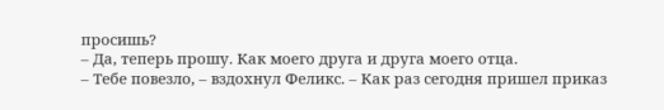просишь?
– Да, теперь прошу. Как моего друга и друга моего отца.
– Тебе повезло, – вздохнул Феликс. – Как раз сегодня пришел приказ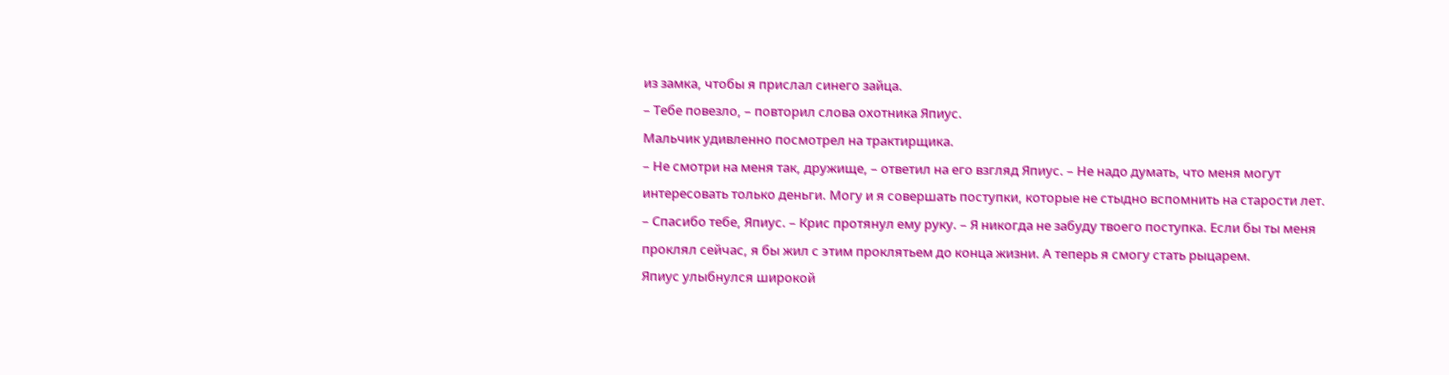из замка, чтобы я прислал синего зайца.
– Тебе повезло, – повторил слова охотника Япиус.
Мальчик удивленно посмотрел на трактирщика.
– Не смотри на меня так, дружище, – ответил на его взгляд Япиус. – Не надо думать, что меня могут интересовать только деньги. Могу и я совершать поступки, которые не стыдно вспомнить на старости лет.
– Спасибо тебе, Япиус. – Крис протянул ему руку. – Я никогда не забуду твоего поступка. Если бы ты меня проклял сейчас, я бы жил с этим проклятьем до конца жизни. А теперь я смогу стать рыцарем.
Япиус улыбнулся широкой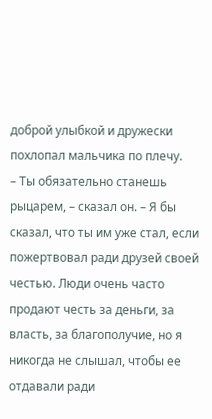доброй улыбкой и дружески похлопал мальчика по плечу.
– Ты обязательно станешь рыцарем, – сказал он. – Я бы сказал, что ты им уже стал, если пожертвовал ради друзей своей честью. Люди очень часто продают честь за деньги, за власть, за благополучие, но я никогда не слышал, чтобы ее отдавали ради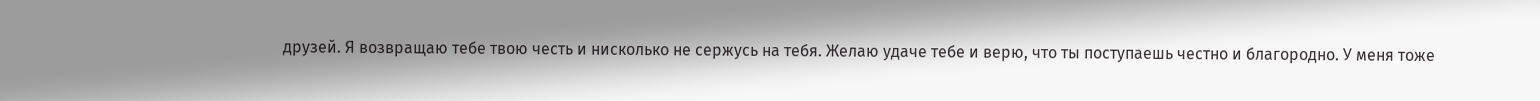друзей. Я возвращаю тебе твою честь и нисколько не сержусь на тебя. Желаю удаче тебе и верю, что ты поступаешь честно и благородно. У меня тоже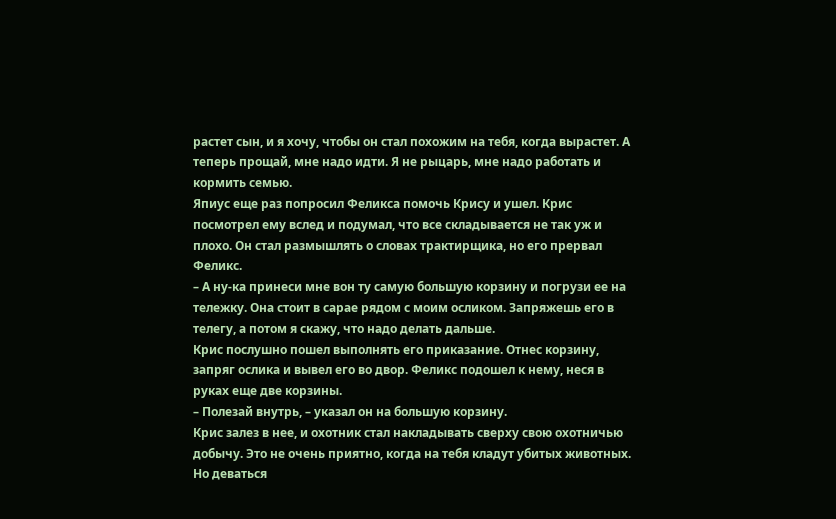растет сын, и я хочу, чтобы он стал похожим на тебя, когда вырастет. А теперь прощай, мне надо идти. Я не рыцарь, мне надо работать и кормить семью.
Япиус еще раз попросил Феликса помочь Крису и ушел. Крис посмотрел ему вслед и подумал, что все складывается не так уж и плохо. Он стал размышлять о словах трактирщика, но его прервал Феликс.
– А ну-ка принеси мне вон ту самую большую корзину и погрузи ее на тележку. Она стоит в сарае рядом с моим осликом. Запряжешь его в телегу, а потом я скажу, что надо делать дальше.
Крис послушно пошел выполнять его приказание. Отнес корзину, запряг ослика и вывел его во двор. Феликс подошел к нему, неся в руках еще две корзины.
– Полезай внутрь, – указал он на большую корзину.
Крис залез в нее, и охотник стал накладывать сверху свою охотничью добычу. Это не очень приятно, когда на тебя кладут убитых животных. Но деваться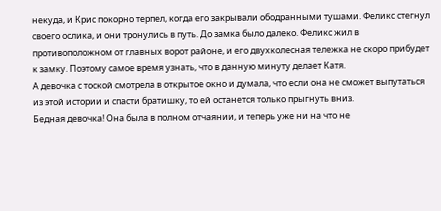некуда, и Крис покорно терпел, когда его закрывали ободранными тушами. Феликс стегнул своего ослика, и они тронулись в путь. До замка было далеко. Феликс жил в противоположном от главных ворот районе, и его двухколесная тележка не скоро прибудет к замку. Поэтому самое время узнать, что в данную минуту делает Катя.
А девочка с тоской смотрела в открытое окно и думала, что если она не сможет выпутаться из этой истории и спасти братишку, то ей останется только прыгнуть вниз.
Бедная девочка! Она была в полном отчаянии, и теперь уже ни на что не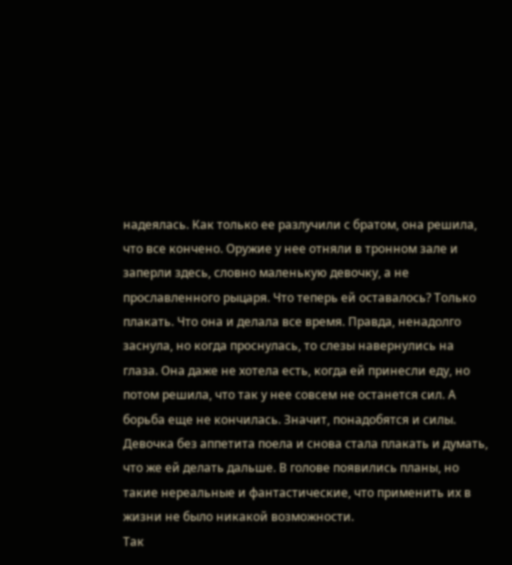надеялась. Как только ее разлучили с братом, она решила, что все кончено. Оружие у нее отняли в тронном зале и заперли здесь, словно маленькую девочку, а не прославленного рыцаря. Что теперь ей оставалось? Только плакать. Что она и делала все время. Правда, ненадолго заснула, но когда проснулась, то слезы навернулись на глаза. Она даже не хотела есть, когда ей принесли еду, но потом решила, что так у нее совсем не останется сил. А борьба еще не кончилась. Значит, понадобятся и силы. Девочка без аппетита поела и снова стала плакать и думать, что же ей делать дальше. В голове появились планы, но такие нереальные и фантастические, что применить их в жизни не было никакой возможности.
Так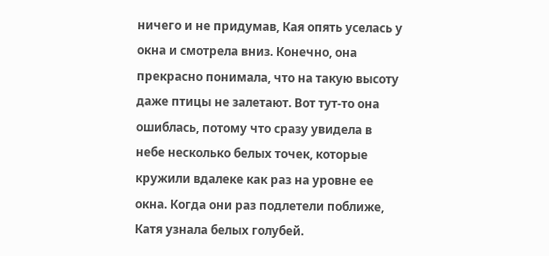ничего и не придумав, Кая опять уселась у окна и смотрела вниз. Конечно, она прекрасно понимала, что на такую высоту даже птицы не залетают. Вот тут-то она ошиблась, потому что сразу увидела в небе несколько белых точек, которые кружили вдалеке как раз на уровне ее окна. Когда они раз подлетели поближе, Катя узнала белых голубей.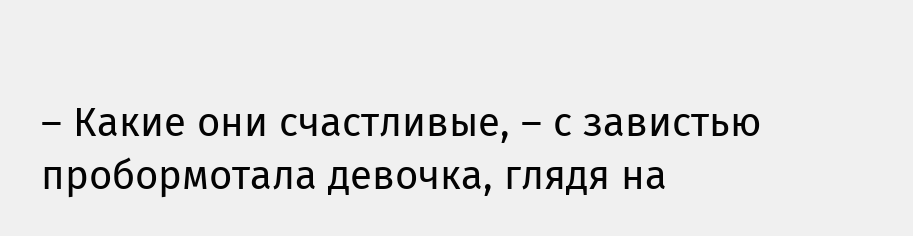– Какие они счастливые, – с завистью пробормотала девочка, глядя на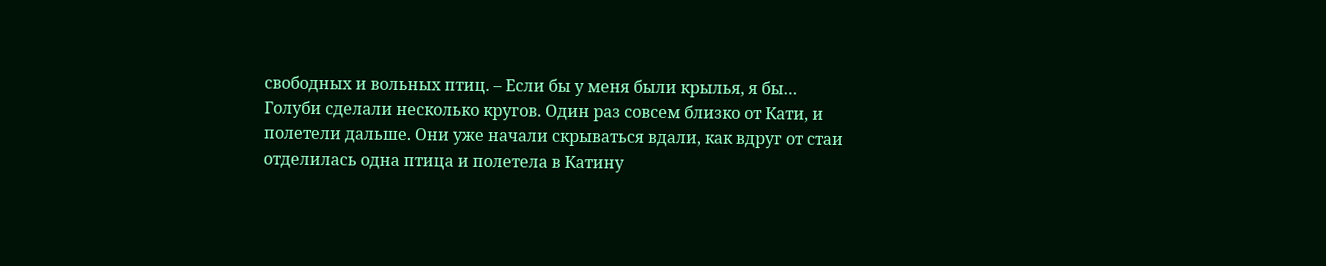свободных и вольных птиц. – Если бы у меня были крылья, я бы…
Голуби сделали несколько кругов. Один раз совсем близко от Кати, и полетели дальше. Они уже начали скрываться вдали, как вдруг от стаи отделилась одна птица и полетела в Катину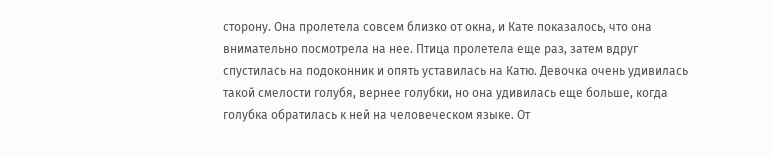сторону. Она пролетела совсем близко от окна, и Кате показалось, что она внимательно посмотрела на нее. Птица пролетела еще раз, затем вдруг спустилась на подоконник и опять уставилась на Катю. Девочка очень удивилась такой смелости голубя, вернее голубки, но она удивилась еще больше, когда голубка обратилась к ней на человеческом языке. От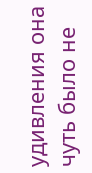удивления она чуть было не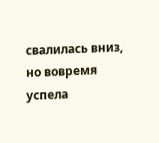свалилась вниз, но вовремя успела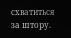схватиться за штору.